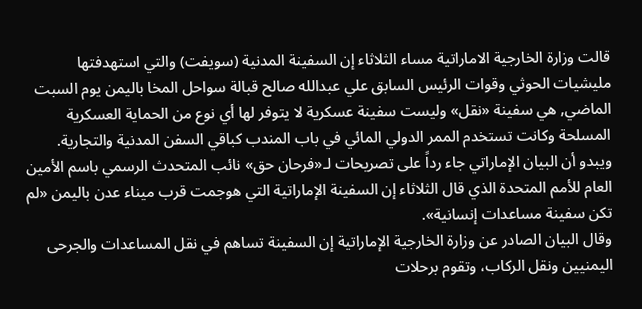قالت وزارة الخارجية الاماراتية مساء الثلاثاء إن السفينة المدنية (سويفت) والتي استهدفتها مليشيات الحوثي وقوات الرئيس السابق علي عبدالله صالح قبالة سواحل المخا باليمن يوم السبت الماضي, هي سفينة «نقل» وليست سفينة عسكرية لا يتوفر لها أي نوع من الحماية العسكرية المسلحة وكانت تستخدم الممر الدولي المائي في باب المندب كباقي السفن المدنية والتجارية.
ويبدو أن البيان الإماراتي جاء رداً على تصريحات لـ«فرحان حق» نائب المتحدث الرسمي باسم الأمين العام للأمم المتحدة الذي قال الثلاثاء إن السفينة الإماراتية التي هوجمت قرب ميناء عدن باليمن «لم تكن سفينة مساعدات إنسانية».
وقال البيان الصادر عن وزارة الخارجية الإماراتية إن السفينة تساهم في نقل المساعدات والجرحى اليمنيين ونقل الركاب، وتقوم برحلات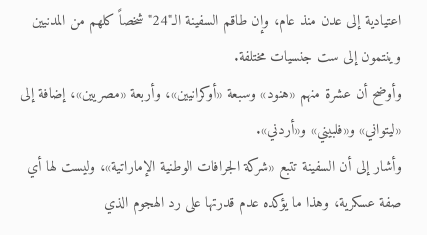اعتيادية إلى عدن منذ عام، وإن طاقم السفينة الـ"24" شخصاً كلهم من المدنيين وينتمون إلى ست جنسيات مختلفة.
وأوضح أن عشرة منهم «هنود» وسبعة «أوكرانيين»، وأربعة «مصريين»، إضافة إلى «ليتواني» و«فلبيني» و«أردني».
وأشار إلى أن السفينة تتبع «شركة الجرافات الوطنية الإماراتية»، وليست لها أي صفة عسكرية، وهذا ما يؤكده عدم قدرتها على رد الهجوم الذي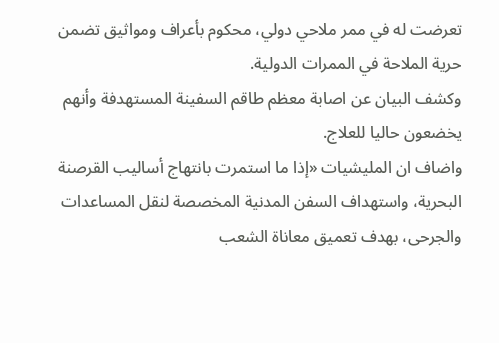تعرضت له في ممر ملاحي دولي، محكوم بأعراف ومواثيق تضمن حرية الملاحة في الممرات الدولية.
وكشف البيان عن اصابة معظم طاقم السفينة المستهدفة وأنهم يخضعون حاليا للعلاج.
واضاف ان المليشيات «إذا ما استمرت بانتهاج أساليب القرصنة البحرية، واستهداف السفن المدنية المخصصة لنقل المساعدات والجرحى، بهدف تعميق معاناة الشعب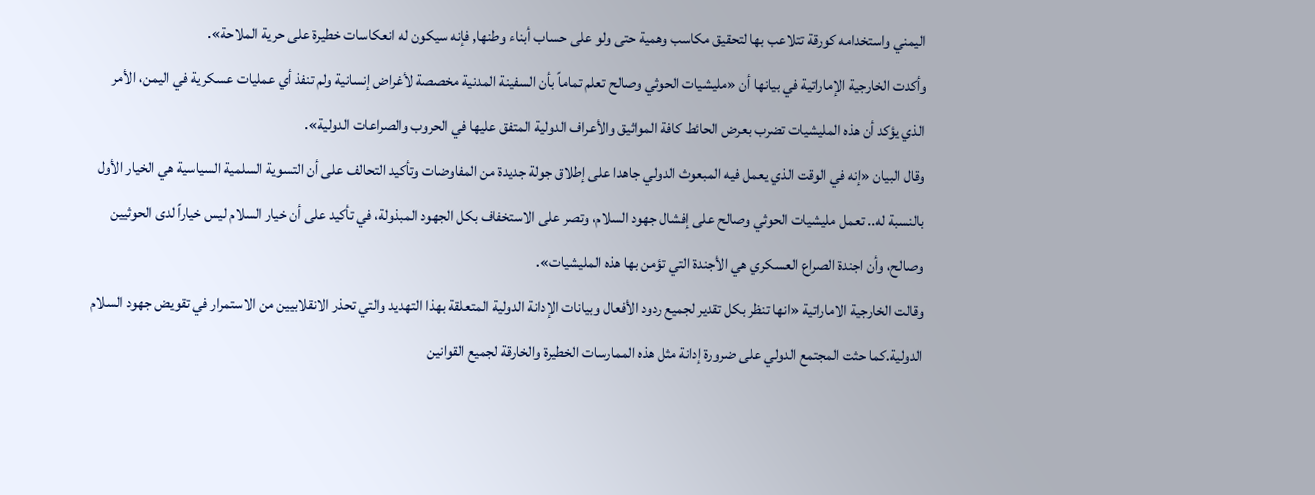اليمني واستخدامه كورقة تتلاعب بها لتحقيق مكاسب وهمية حتى ولو على حساب أبناء وطنها, فإنه سيكون له انعكاسات خطيرة على حرية الملاحة».
وأكدت الخارجية الإماراتية في بيانها أن «مليشيات الحوثي وصالح تعلم تماماً بأن السفينة المدنية مخصصة لأغراض إنسانية ولم تنفذ أي عمليات عسكرية في اليمن، الأمر الذي يؤكد أن هذه المليشيات تضرب بعرض الحائط كافة المواثيق والأعراف الدولية المتفق عليها في الحروب والصراعات الدولية».
وقال البيان «إنه في الوقت الذي يعمل فيه المبعوث الدولي جاهدا على إطلاق جولة جديدة من المفاوضات وتأكيد التحالف على أن التسوية السلمية السياسية هي الخيار الأول بالنسبة له.. تعمل مليشيات الحوثي وصالح على إفشال جهود السلام، وتصر على الاستخفاف بكل الجهود المبذولة، في تأكيد على أن خيار السلام ليس خياراً لدى الحوثيين وصالح، وأن اجندة الصراع العسكري هي الأجندة التي تؤمن بها هذه المليشيات».
وقالت الخارجية الاماراتية «انها تنظر بكل تقدير لجميع ردود الأفعال وبيانات الإدانة الدولية المتعلقة بهذا التهديد والتي تحذر الانقلابيين من الاستمرار في تقويض جهود السلام الدولية.كما حثت المجتمع الدولي على ضرورة إدانة مثل هذه الممارسات الخطيرة والخارقة لجميع القوانين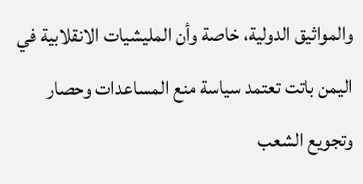والمواثيق الدولية، خاصة وأن المليشيات الانقلابية في اليمن باتت تعتمد سياسة منع المساعدات وحصار وتجويع الشعب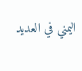اليمني في العديد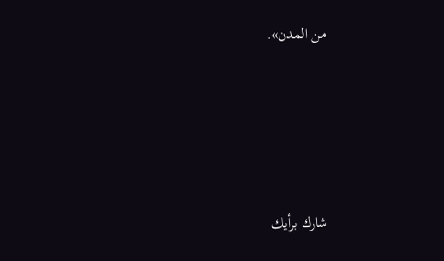من المدن».








شارك برأيك